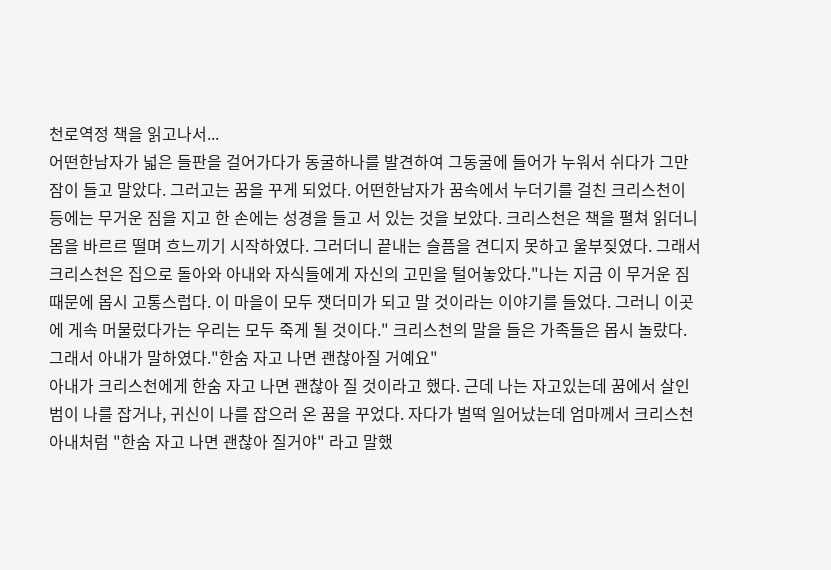천로역정 책을 읽고나서...
어떤한남자가 넓은 들판을 걸어가다가 동굴하나를 발견하여 그동굴에 들어가 누워서 쉬다가 그만 잠이 들고 말았다. 그러고는 꿈을 꾸게 되었다. 어떤한남자가 꿈속에서 누더기를 걸친 크리스천이 등에는 무거운 짐을 지고 한 손에는 성경을 들고 서 있는 것을 보았다. 크리스천은 책을 펼쳐 읽더니 몸을 바르르 떨며 흐느끼기 시작하였다. 그러더니 끝내는 슬픔을 견디지 못하고 울부짖였다. 그래서 크리스천은 집으로 돌아와 아내와 자식들에게 자신의 고민을 털어놓았다."나는 지금 이 무거운 짐 때문에 몹시 고통스럽다. 이 마을이 모두 잿더미가 되고 말 것이라는 이야기를 들었다. 그러니 이곳에 게속 머물렀다가는 우리는 모두 죽게 될 것이다." 크리스천의 말을 들은 가족들은 몹시 놀랐다. 그래서 아내가 말하였다."한숨 자고 나면 괜찮아질 거예요"
아내가 크리스천에게 한숨 자고 나면 괜찮아 질 것이라고 했다. 근데 나는 자고있는데 꿈에서 살인범이 나를 잡거나, 귀신이 나를 잡으러 온 꿈을 꾸었다. 자다가 벌떡 일어났는데 엄마께서 크리스천 아내처럼 "한숨 자고 나면 괜찮아 질거야" 라고 말했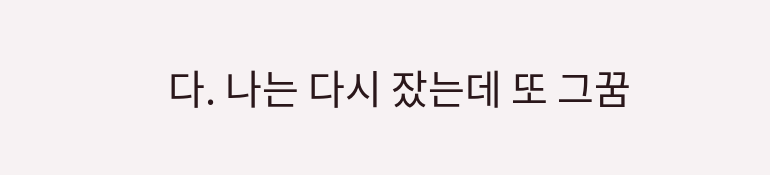다. 나는 다시 잤는데 또 그꿈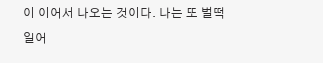이 이어서 나오는 것이다. 나는 또 벌떡 일어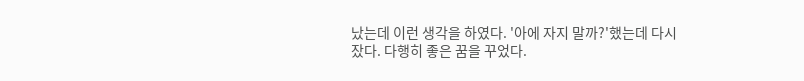났는데 이런 생각을 하였다. '아에 자지 말까?'했는데 다시 잤다. 다행히 좋은 꿈을 꾸었다.